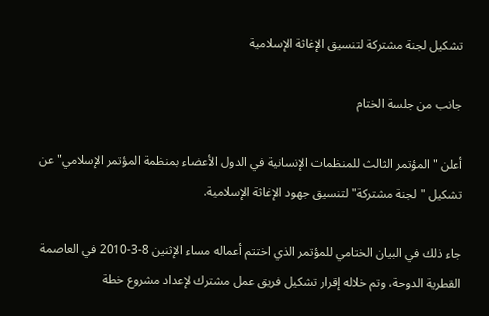تشكيل لجنة مشتركة لتنسيق الإغاثة الإسلامية

جانب من جلسة الختام

أعلن "المؤتمر الثالث للمنظمات الإنسانية في الدول الأعضاء بمنظمة المؤتمر الإسلامي" عن تشكيل "لجنة مشتركة" لتنسيق جهود الإغاثة الإسلامية.

جاء ذلك في البيان الختامي للمؤتمر الذي اختتم أعماله مساء الإثنين 8-3-2010 في العاصمة القطرية الدوحة، وتم خلاله إقرار تشكيل فريق عمل مشترك لإعداد مشروع خطة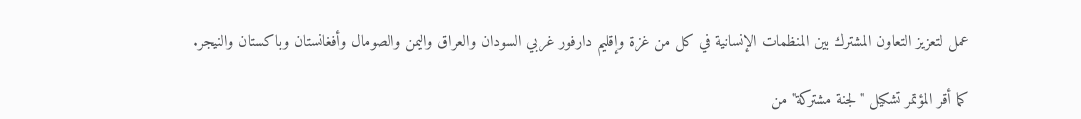عمل لتعزيز التعاون المشترك بين المنظمات الإنسانية في كل من غزة وإقليم دارفور غربي السودان والعراق واليمن والصومال وأفغانستان وباكستان والنيجر.

كما أقر المؤتمر تشكيل "لجنة مشتركة" من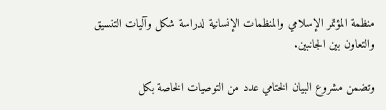منظمة المؤتمر الإسلامي والمنظمات الإنسانية لدراسة شكل وآليات التنسيق والتعاون بين الجانبين.

وتضمن مشروع البيان الختامي عدد من التوصيات الخاصة بكل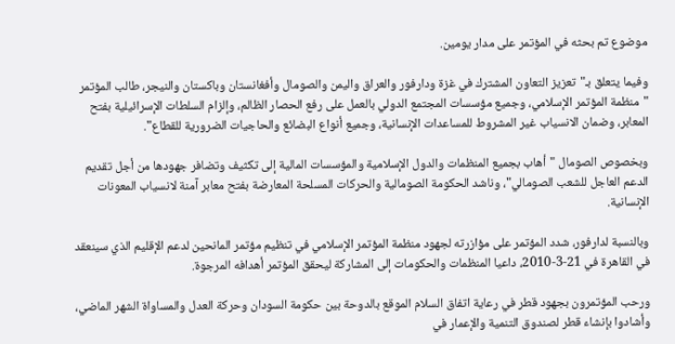موضوع تم بحثه في المؤتمر على مدار يومين.

وفيما يتعلق بـ"تعزيز التعاون المشترك في غزة ودارفور والعراق واليمن والصومال وأفغانستان وباكستان والنيجر، طالب المؤتمر "منظمة المؤتمر الإسلامي، وجميع مؤسسات المجتمع الدولي بالعمل على رفع الحصار الظالم، وإلزام السلطات الإسرائيلية بفتح المعابر، وضمان الانسياب غير المشروط للمساعدات الإنسانية، وجميع أنواع البضائع والحاجيات الضرورية للقطاع".

وبخصوص الصومال "أهاب بجميع المنظمات والدول الإسلامية والمؤسسات المالية إلى تكثيف وتضافر جهودها من أجل تقديم الدعم العاجل للشعب الصومالي"، وناشد الحكومة الصومالية والحركات المسلحة المعارضة بفتح معابر آمنة لانسياب المعونات الإنسانية.

وبالنسبة لدارفور، شدد المؤتمر على مؤازرته لجهود منظمة المؤتمر الإسلامي في تنظيم مؤتمر المانحين لدعم الإقليم الذي سينعقد في القاهرة في 21-3-2010، داعيا المنظمات والحكومات إلى المشاركة ليحقق المؤتمر أهدافه المرجوة.

ورحب المؤتمرون بجهود قطر في رعاية اتفاق السلام الموقع بالدوحة بين حكومة السودان وحركة العدل والمساواة الشهر الماضي، وأشادوا بإنشاء قطر لصندوق التنمية والإعمار في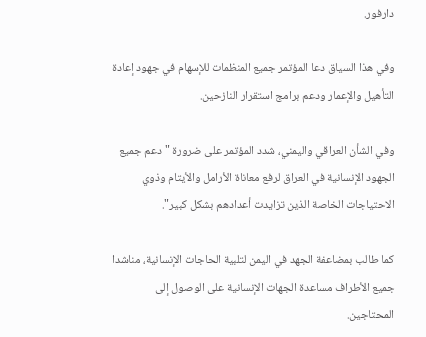دارفور.

وفي هذا السياق دعا المؤتمر جميع المنظمات للإسهام في جهود إعادة التأهيل والإعمار ودعم برامج استقرار النازحين.

وفي الشأن العراقي واليمني، شدد المؤتمر على ضرورة "دعم جميع الجهود الإنسانية في العراق لرفع معاناة الأرامل والأيتام وذوي الاحتياجات الخاصة الذين تزايدت أعدادهم بشكل كبير".

كما طالب بمضاعفة الجهد في اليمن لتلبية الحاجات الإنسانية، مناشدا جميع الأطراف مساعدة الجهات الإنسانية على الوصول إلى المحتاجين.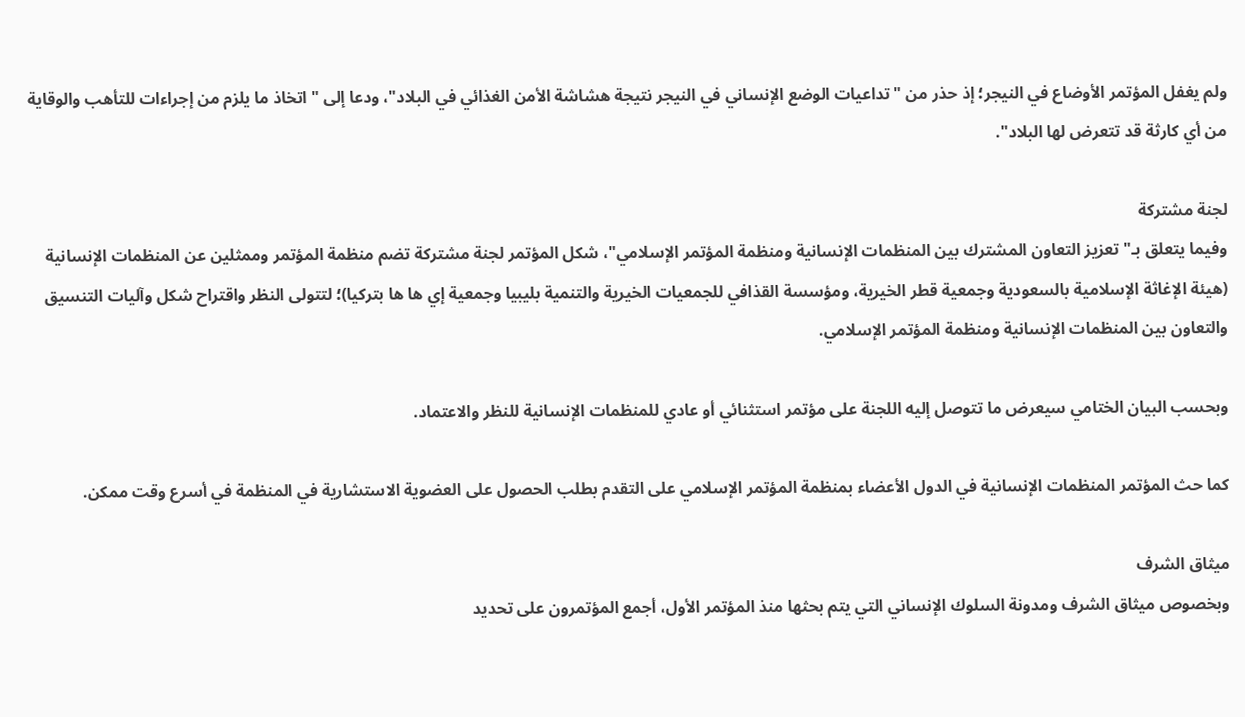ولم يغفل المؤتمر الأوضاع في النيجر؛ إذ حذر من "تداعيات الوضع الإنساني في النيجر نتيجة هشاشة الأمن الغذائي في البلاد"، ودعا إلى "اتخاذ ما يلزم من إجراءات للتأهب والوقاية من أي كارثة قد تتعرض لها البلاد".

لجنة مشتركة
وفيما يتعلق بـ"تعزيز التعاون المشترك بين المنظمات الإنسانية ومنظمة المؤتمر الإسلامي"، شكل المؤتمر لجنة مشتركة تضم منظمة المؤتمر وممثلين عن المنظمات الإنسانية (هيئة الإغاثة الإسلامية بالسعودية وجمعية قطر الخيرية، ومؤسسة القذافي للجمعيات الخيرية والتنمية بليبيا وجمعية إي ها ها بتركيا)؛ لتتولى النظر واقتراح شكل وآليات التنسيق والتعاون بين المنظمات الإنسانية ومنظمة المؤتمر الإسلامي.

وبحسب البيان الختامي سيعرض ما تتوصل إليه اللجنة على مؤتمر استثنائي أو عادي للمنظمات الإنسانية للنظر والاعتماد.

كما حث المؤتمر المنظمات الإنسانية في الدول الأعضاء بمنظمة المؤتمر الإسلامي على التقدم بطلب الحصول على العضوية الاستشارية في المنظمة في أسرع وقت ممكن.

ميثاق الشرف
وبخصوص ميثاق الشرف ومدونة السلوك الإنساني التي يتم بحثها منذ المؤتمر الأول، أجمع المؤتمرون على تحديد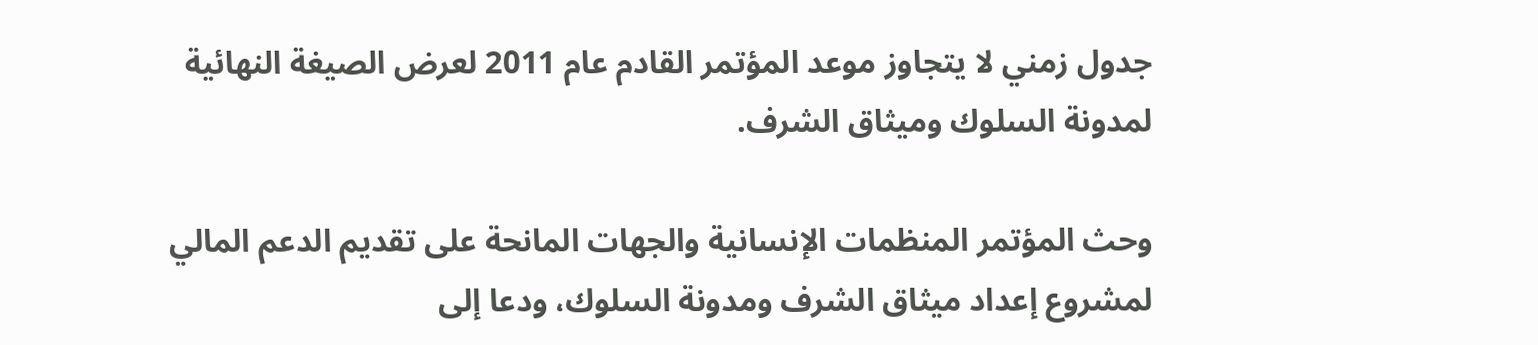جدول زمني لا يتجاوز موعد المؤتمر القادم عام 2011 لعرض الصيغة النهائية لمدونة السلوك وميثاق الشرف.

وحث المؤتمر المنظمات الإنسانية والجهات المانحة على تقديم الدعم المالي لمشروع إعداد ميثاق الشرف ومدونة السلوك، ودعا إلى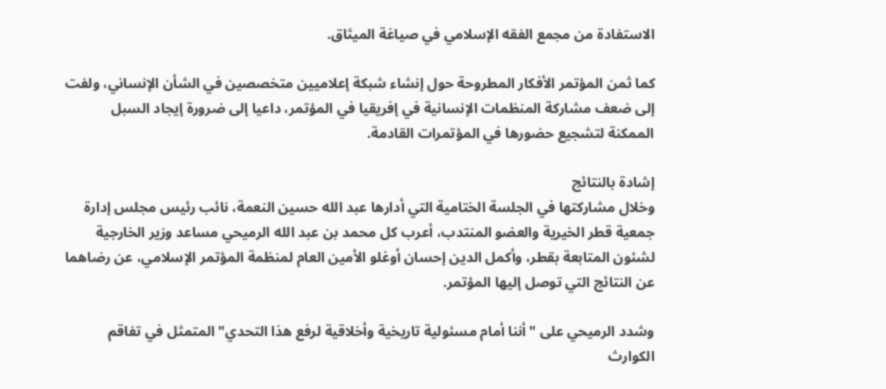الاستفادة من مجمع الفقه الإسلامي في صياغة الميثاق.

كما ثمن المؤتمر الأفكار المطروحة حول إنشاء شبكة إعلاميين متخصصين في الشأن الإنساني، ولفت إلى ضعف مشاركة المنظمات الإنسانية في إفريقيا في المؤتمر، داعيا إلى ضرورة إيجاد السبل الممكنة لتشجيع حضورها في المؤتمرات القادمة.

إشادة بالنتائج
وخلال مشاركتها في الجلسة الختامية التي أدارها عبد الله حسين النعمة، نائب رئيس مجلس إدارة جمعية قطر الخيرية والعضو المنتدب، أعرب كل محمد بن عبد الله الرميحي مساعد وزير الخارجية لشئون المتابعة بقطر، وأكمل الدين إحسان أوغلو الأمين العام لمنظمة المؤتمر الإسلامي، عن رضاهما عن النتائج التي توصل إليها المؤتمر.

وشدد الرميحي على "أننا أمام مسئولية تاريخية وأخلاقية لرفع هذا التحدي" المتمثل في تفاقم الكوارث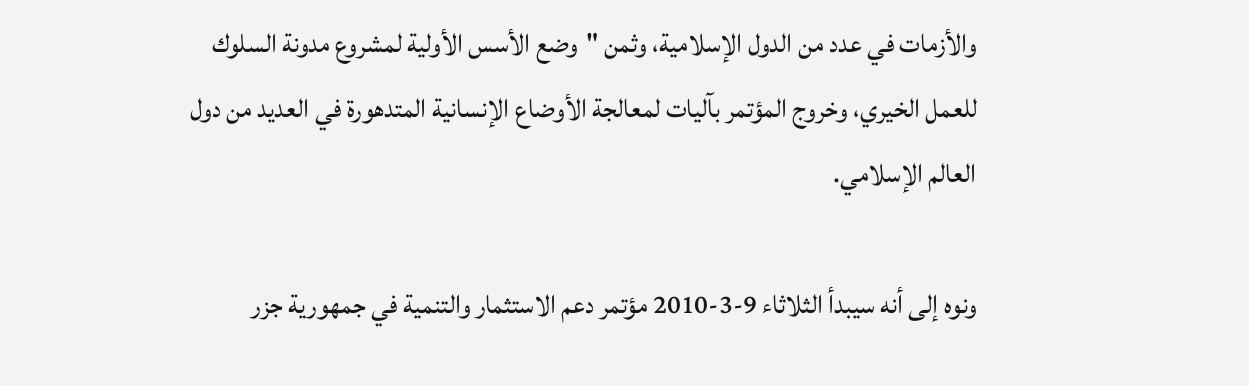والأزمات في عدد من الدول الإسلامية، وثمن "وضع الأسس الأولية لمشروع مدونة السلوك للعمل الخيري، وخروج المؤتمر بآليات لمعالجة الأوضاع الإنسانية المتدهورة في العديد من دول العالم الإسلامي.

ونوه إلى أنه سيبدأ الثلاثاء 9-3-2010 مؤتمر دعم الاستثمار والتنمية في جمهورية جزر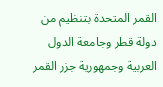القمر المتحدة بتنظيم من دولة قطر وجامعة الدول العربية وجمهورية جزر القمر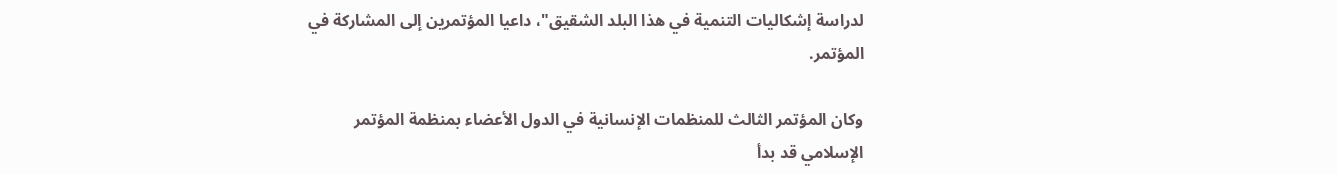لدراسة إشكاليات التنمية في هذا البلد الشقيق"، داعيا المؤتمرين إلى المشاركة في المؤتمر.

وكان المؤتمر الثالث للمنظمات الإنسانية في الدول الأعضاء بمنظمة المؤتمر الإسلامي قد بدأ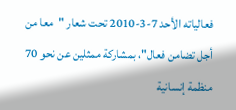فعالياته الأحد 7-3-2010 تحت شعار "معا من أجل تضامن فعال"، بمشاركة ممثلين عن نحو 70 منظمة إنسانية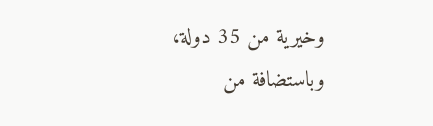وخيرية من 35 دولة، وباستضافة من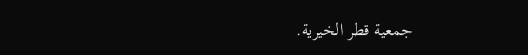جمعية قطر الخيرية.